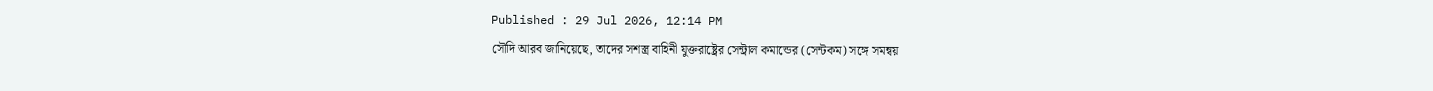Published : 29 Jul 2026, 12:14 PM
সৌদি আরব জানিয়েছে, তাদের সশস্ত্র বাহিনী যুক্তরাষ্ট্রের সেন্ট্রাল কমান্ডের (সেন্টকম) সঙ্গে সমন্বয়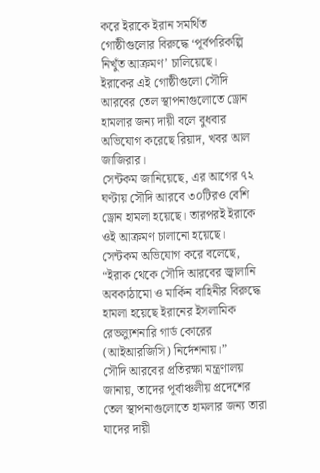করে ইরাকে ইরান সমর্থিত গোষ্ঠীগুলোর বিরুদ্ধে ‘পূর্বপরিকল্পি নিখুঁত আক্রমণ’ চালিয়েছে।
ইরাকের এই গোষ্ঠীগুলো সৌদি আরবের তেল স্থাপনাগুলোতে ড্রোন হামলার জন্য দায়ী বলে বুধবার অভিযোগ করেছে রিয়াদ, খবর আল জাজিরার।
সেন্টকম জানিয়েছে, এর আগের ৭২ ঘণ্টায় সৌদি আরবে ৩০টিরও বেশি ড্রোন হামলা হয়েছে। তারপরই ইরাকে ওই আক্রমণ চালানো হয়েছে।
সেন্টকম অভিযোগ করে বলেছে, “ইরাক থেকে সৌদি আরবের জ্বালানি অবকাঠামো ও মার্কিন বাহিনীর বিরুদ্ধে হামলা হয়েছে ইরানের ইসলামিক রেভল্যুশনারি গার্ড কোরের (আইআরজিসি) নির্দেশনায়।”
সৌদি আরবের প্রতিরক্ষা মন্ত্রণালয় জানায়, তাদের পূর্বাঞ্চলীয় প্রদেশের তেল স্থাপনাগুলোতে হামলার জন্য তারা যাদের দায়ী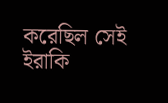করেছিল সেই ইরাকি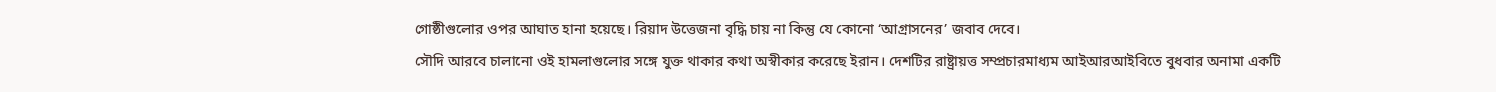গোষ্ঠীগুলোর ওপর আঘাত হানা হয়েছে। রিয়াদ উত্তেজনা বৃদ্ধি চায় না কিন্তু যে কোনো ‘আগ্রাসনের’ জবাব দেবে।
সৌদি আরবে চালানো ওই হামলাগুলোর সঙ্গে যুক্ত থাকার কথা অস্বীকার করেছে ইরান। দেশটির রাষ্ট্রায়ত্ত সম্প্রচারমাধ্যম আইআরআইবিতে বুধবার অনামা একটি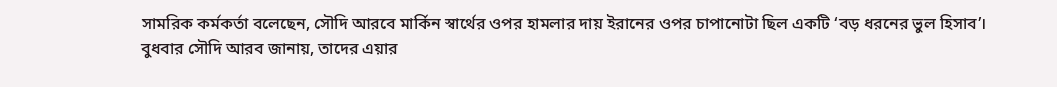সামরিক কর্মকর্তা বলেছেন, সৌদি আরবে মার্কিন স্বার্থের ওপর হামলার দায় ইরানের ওপর চাপানোটা ছিল একটি ‘বড় ধরনের ভুল হিসাব’।
বুধবার সৌদি আরব জানায়, তাদের এয়ার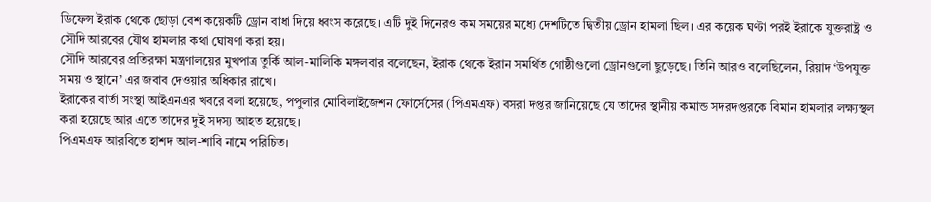ডিফেন্স ইরাক থেকে ছোড়া বেশ কয়েকটি ড্রোন বাধা দিয়ে ধ্বংস করেছে। এটি দুই দিনেরও কম সময়ের মধ্যে দেশটিতে দ্বিতীয় ড্রোন হামলা ছিল। এর কয়েক ঘণ্টা পরই ইরাকে যুক্তরাষ্ট্র ও সৌদি আরবের যৌথ হামলার কথা ঘোষণা করা হয়।
সৌদি আরবের প্রতিরক্ষা মন্ত্রণালয়ের মুখপাত্র তুর্কি আল-মালিকি মঙ্গলবার বলেছেন, ইরাক থেকে ইরান সমর্থিত গোষ্ঠীগুলো ড্রোনগুলো ছুড়েছে। তিনি আরও বলেছিলেন, রিয়াদ ‘উপযুক্ত সময় ও স্থানে’ এর জবাব দেওয়ার অধিকার রাখে।
ইরাকের বার্তা সংস্থা আইএনএর খবরে বলা হয়েছে, পপুলার মোবিলাইজেশন ফোর্সেসের (পিএমএফ) বসরা দপ্তর জানিয়েছে যে তাদের স্থানীয় কমান্ড সদরদপ্তরকে বিমান হামলার লক্ষ্যস্থল করা হয়েছে আর এতে তাদের দুই সদস্য আহত হয়েছে।
পিএমএফ আরবিতে হাশদ আল-শাবি নামে পরিচিত।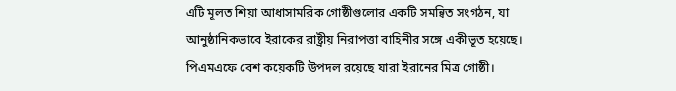এটি মূলত শিয়া আধাসামরিক গোষ্ঠীগুলোর একটি সমন্বিত সংগঠন, যা আনুষ্ঠানিকভাবে ইরাকের রাষ্ট্রীয় নিরাপত্তা বাহিনীর সঙ্গে একীভূত হয়েছে। পিএমএফে বেশ কয়েকটি উপদল রয়েছে যারা ইরানের মিত্র গোষ্ঠী।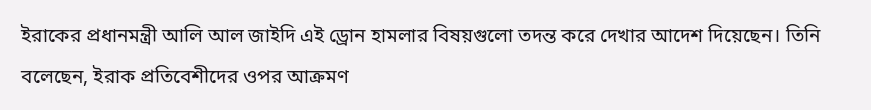ইরাকের প্রধানমন্ত্রী আলি আল জাইদি এই ড্রোন হামলার বিষয়গুলো তদন্ত করে দেখার আদেশ দিয়েছেন। তিনি বলেছেন, ইরাক প্রতিবেশীদের ওপর আক্রমণ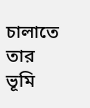চালাতে তার ভূমি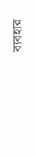ব্যবহার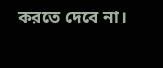করতে দেবে না।